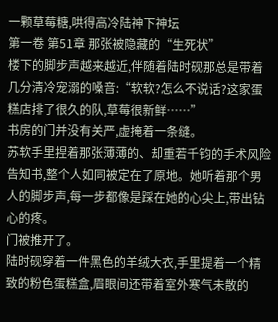一颗草莓糖,哄得高冷陆神下神坛
第一卷 第51章 那张被隐藏的“生死状”
楼下的脚步声越来越近,伴随着陆时砚那总是带着几分清冷宠溺的嗓音:“软软?怎么不说话?这家蛋糕店排了很久的队,草莓很新鲜……”
书房的门并没有关严,虚掩着一条缝。
苏软手里捏着那张薄薄的、却重若千钧的手术风险告知书,整个人如同被定在了原地。她听着那个男人的脚步声,每一步都像是踩在她的心尖上,带出钻心的疼。
门被推开了。
陆时砚穿着一件黑色的羊绒大衣,手里提着一个精致的粉色蛋糕盒,眉眼间还带着室外寒气未散的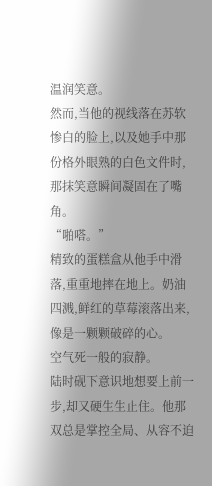温润笑意。
然而,当他的视线落在苏软惨白的脸上,以及她手中那份格外眼熟的白色文件时,那抹笑意瞬间凝固在了嘴角。
“啪嗒。”
精致的蛋糕盒从他手中滑落,重重地摔在地上。奶油四溅,鲜红的草莓滚落出来,像是一颗颗破碎的心。
空气死一般的寂静。
陆时砚下意识地想要上前一步,却又硬生生止住。他那双总是掌控全局、从容不迫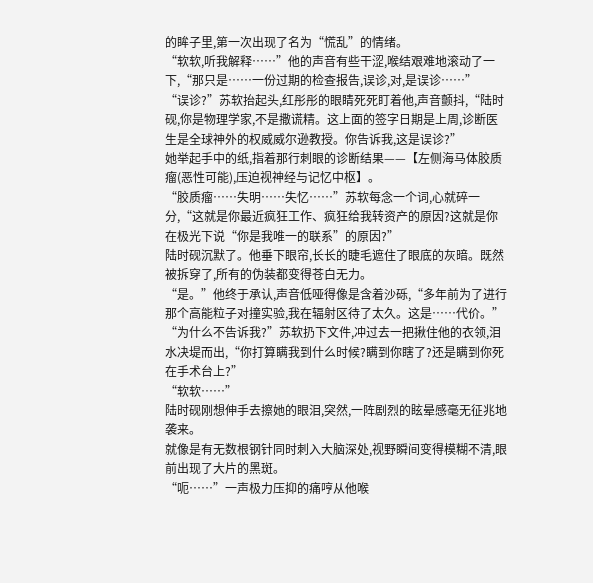的眸子里,第一次出现了名为“慌乱”的情绪。
“软软,听我解释……”他的声音有些干涩,喉结艰难地滚动了一下,“那只是……一份过期的检查报告,误诊,对,是误诊……”
“误诊?”苏软抬起头,红彤彤的眼睛死死盯着他,声音颤抖,“陆时砚,你是物理学家,不是撒谎精。这上面的签字日期是上周,诊断医生是全球神外的权威威尔逊教授。你告诉我,这是误诊?”
她举起手中的纸,指着那行刺眼的诊断结果——【左侧海马体胶质瘤(恶性可能),压迫视神经与记忆中枢】。
“胶质瘤……失明……失忆……”苏软每念一个词,心就碎一分,“这就是你最近疯狂工作、疯狂给我转资产的原因?这就是你在极光下说“你是我唯一的联系”的原因?”
陆时砚沉默了。他垂下眼帘,长长的睫毛遮住了眼底的灰暗。既然被拆穿了,所有的伪装都变得苍白无力。
“是。”他终于承认,声音低哑得像是含着沙砾,“多年前为了进行那个高能粒子对撞实验,我在辐射区待了太久。这是……代价。”
“为什么不告诉我?”苏软扔下文件,冲过去一把揪住他的衣领,泪水决堤而出,“你打算瞒我到什么时候?瞒到你瞎了?还是瞒到你死在手术台上?”
“软软……”
陆时砚刚想伸手去擦她的眼泪,突然,一阵剧烈的眩晕感毫无征兆地袭来。
就像是有无数根钢针同时刺入大脑深处,视野瞬间变得模糊不清,眼前出现了大片的黑斑。
“呃……”一声极力压抑的痛哼从他喉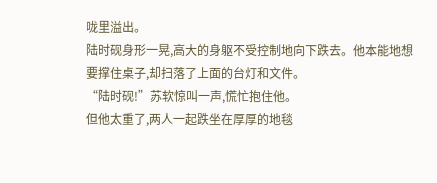咙里溢出。
陆时砚身形一晃,高大的身躯不受控制地向下跌去。他本能地想要撑住桌子,却扫落了上面的台灯和文件。
“陆时砚!”苏软惊叫一声,慌忙抱住他。
但他太重了,两人一起跌坐在厚厚的地毯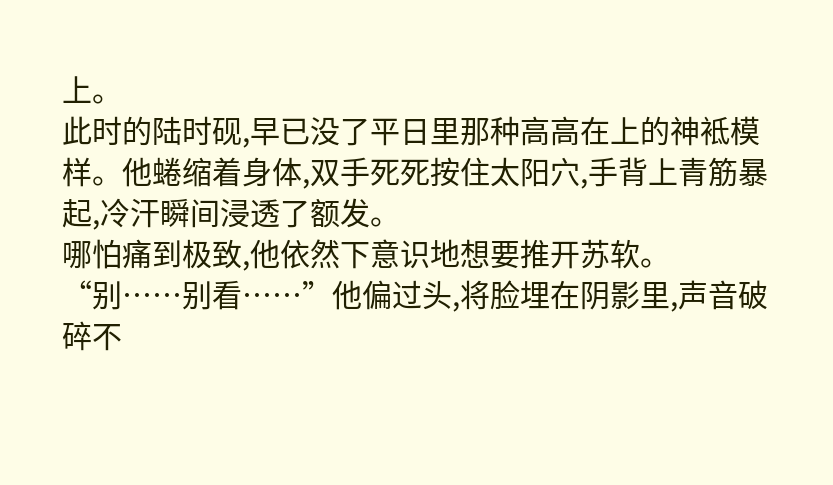上。
此时的陆时砚,早已没了平日里那种高高在上的神袛模样。他蜷缩着身体,双手死死按住太阳穴,手背上青筋暴起,冷汗瞬间浸透了额发。
哪怕痛到极致,他依然下意识地想要推开苏软。
“别……别看……”他偏过头,将脸埋在阴影里,声音破碎不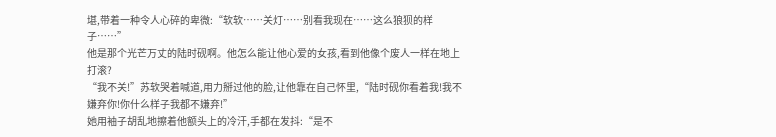堪,带着一种令人心碎的卑微:“软软……关灯……别看我现在……这么狼狈的样子……”
他是那个光芒万丈的陆时砚啊。他怎么能让他心爱的女孩,看到他像个废人一样在地上打滚?
“我不关!”苏软哭着喊道,用力掰过他的脸,让他靠在自己怀里,“陆时砚你看着我!我不嫌弃你!你什么样子我都不嫌弃!”
她用袖子胡乱地擦着他额头上的冷汗,手都在发抖:“是不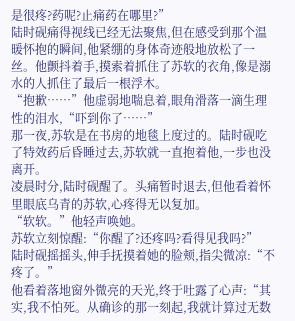是很疼?药呢?止痛药在哪里?”
陆时砚痛得视线已经无法聚焦,但在感受到那个温暖怀抱的瞬间,他紧绷的身体奇迹般地放松了一丝。他颤抖着手,摸索着抓住了苏软的衣角,像是溺水的人抓住了最后一根浮木。
“抱歉……”他虚弱地喘息着,眼角滑落一滴生理性的泪水,“吓到你了……”
那一夜,苏软是在书房的地毯上度过的。陆时砚吃了特效药后昏睡过去,苏软就一直抱着他,一步也没离开。
凌晨时分,陆时砚醒了。头痛暂时退去,但他看着怀里眼底乌青的苏软,心疼得无以复加。
“软软。”他轻声唤她。
苏软立刻惊醒:“你醒了?还疼吗?看得见我吗?”
陆时砚摇摇头,伸手抚摸着她的脸颊,指尖微凉:“不疼了。”
他看着落地窗外微亮的天光,终于吐露了心声:“其实,我不怕死。从确诊的那一刻起,我就计算过无数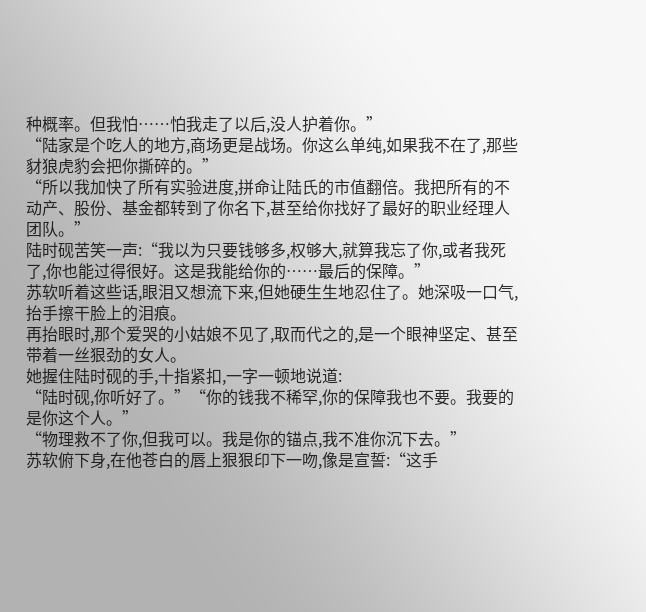种概率。但我怕……怕我走了以后,没人护着你。”
“陆家是个吃人的地方,商场更是战场。你这么单纯,如果我不在了,那些豺狼虎豹会把你撕碎的。”
“所以我加快了所有实验进度,拼命让陆氏的市值翻倍。我把所有的不动产、股份、基金都转到了你名下,甚至给你找好了最好的职业经理人团队。”
陆时砚苦笑一声:“我以为只要钱够多,权够大,就算我忘了你,或者我死了,你也能过得很好。这是我能给你的……最后的保障。”
苏软听着这些话,眼泪又想流下来,但她硬生生地忍住了。她深吸一口气,抬手擦干脸上的泪痕。
再抬眼时,那个爱哭的小姑娘不见了,取而代之的,是一个眼神坚定、甚至带着一丝狠劲的女人。
她握住陆时砚的手,十指紧扣,一字一顿地说道:
“陆时砚,你听好了。”“你的钱我不稀罕,你的保障我也不要。我要的是你这个人。”
“物理救不了你,但我可以。我是你的锚点,我不准你沉下去。”
苏软俯下身,在他苍白的唇上狠狠印下一吻,像是宣誓:“这手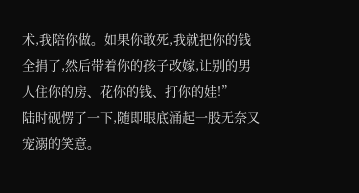术,我陪你做。如果你敢死,我就把你的钱全捐了,然后带着你的孩子改嫁,让别的男人住你的房、花你的钱、打你的娃!”
陆时砚愣了一下,随即眼底涌起一股无奈又宠溺的笑意。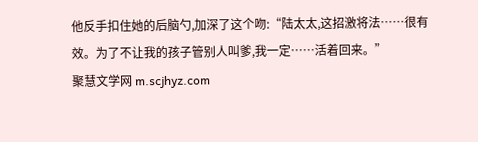他反手扣住她的后脑勺,加深了这个吻:“陆太太,这招激将法……很有效。为了不让我的孩子管别人叫爹,我一定……活着回来。”
聚慧文学网 m.scjhyz.com